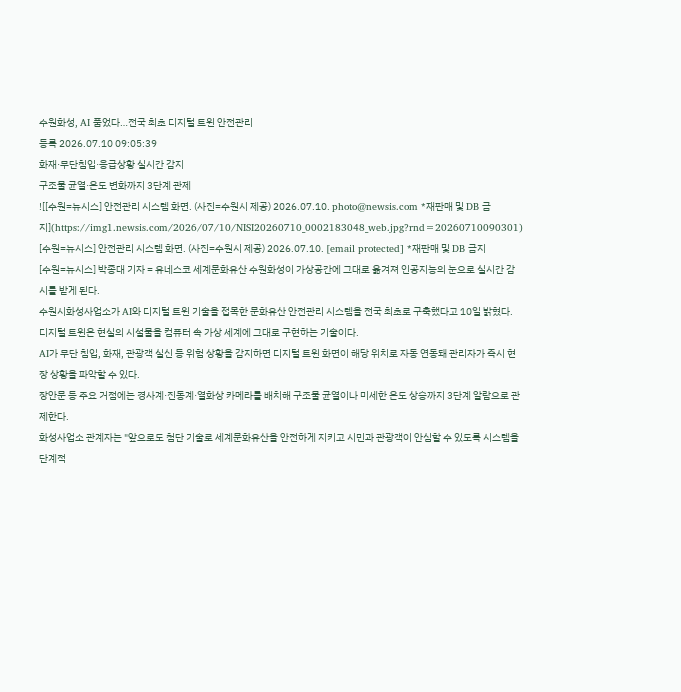수원화성, AI 품었다…전국 최초 디지털 트윈 안전관리
등록 2026.07.10 09:05:39
화재·무단침입·응급상황 실시간 감지
구조물 균열·온도 변화까지 3단계 관제
![[수원=뉴시스] 안전관리 시스템 화면. (사진=수원시 제공) 2026.07.10. photo@newsis.com *재판매 및 DB 금지](https://img1.newsis.com/2026/07/10/NISI20260710_0002183048_web.jpg?rnd=20260710090301)
[수원=뉴시스] 안전관리 시스템 화면. (사진=수원시 제공) 2026.07.10. [email protected] *재판매 및 DB 금지
[수원=뉴시스] 박종대 기자 = 유네스코 세계문화유산 수원화성이 가상공간에 그대로 옮겨져 인공지능의 눈으로 실시간 감시를 받게 된다.
수원시화성사업소가 AI와 디지털 트윈 기술을 접목한 문화유산 안전관리 시스템을 전국 최초로 구축했다고 10일 밝혔다.
디지털 트윈은 현실의 시설물을 컴퓨터 속 가상 세계에 그대로 구현하는 기술이다.
AI가 무단 침입, 화재, 관광객 실신 등 위험 상황을 감지하면 디지털 트윈 화면이 해당 위치로 자동 연동돼 관리자가 즉시 현장 상황을 파악할 수 있다.
장안문 등 주요 거점에는 경사계·진동계·열화상 카메라를 배치해 구조물 균열이나 미세한 온도 상승까지 3단계 알람으로 관제한다.
화성사업소 관계자는 "앞으로도 첨단 기술로 세계문화유산을 안전하게 지키고 시민과 관광객이 안심할 수 있도록 시스템을 단계적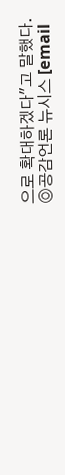으로 확대하겠다"고 말했다.
◎공감언론 뉴시스 [email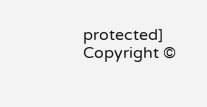protected]
Copyright ©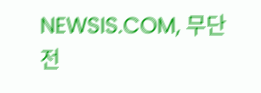NEWSIS.COM, 무단 전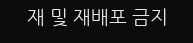재 및 재배포 금지